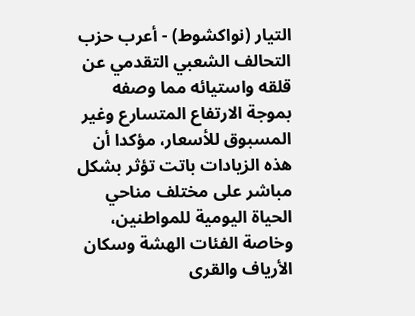التيار (نواكشوط) - أعرب حزب التحالف الشعبي التقدمي عن قلقه واستيائه مما وصفه بموجة الارتفاع المتسارع وغير المسبوق للأسعار، مؤكدا أن هذه الزيادات باتت تؤثر بشكل مباشر على مختلف مناحي الحياة اليومية للمواطنين، وخاصة الفئات الهشة وسكان الأرياف والقرى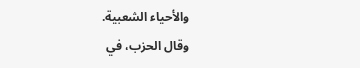والأحياء الشعبية.
وقال الحزب، في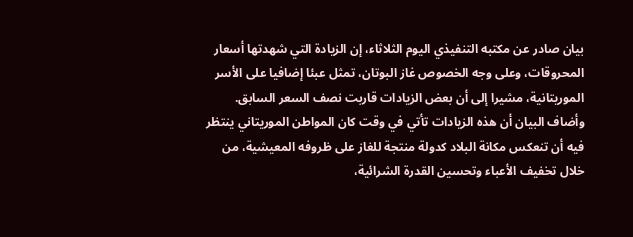بيان صادر عن مكتبه التنفيذي اليوم الثلاثاء، إن الزيادة التي شهدتها أسعار المحروقات، وعلى وجه الخصوص غاز البوتان، تمثل عبئا إضافيا على الأسر الموريتانية، مشيرا إلى أن بعض الزيادات قاربت نصف السعر السابق.
وأضاف البيان أن هذه الزيادات تأتي في وقت كان المواطن الموريتاني ينتظر فيه أن تنعكس مكانة البلاد كدولة منتجة للغاز على ظروفه المعيشية، من خلال تخفيف الأعباء وتحسين القدرة الشرائية،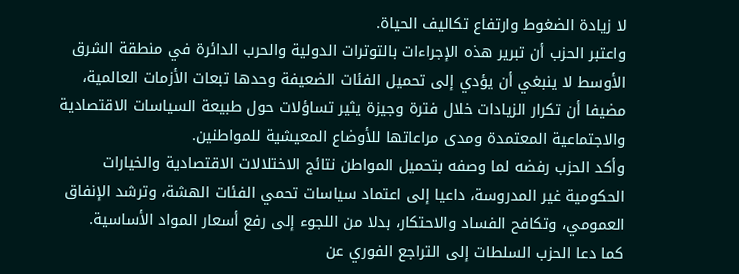لا زيادة الضغوط وارتفاع تكاليف الحياة.
واعتبر الحزب أن تبرير هذه الإجراءات بالتوترات الدولية والحرب الدائرة في منطقة الشرق الأوسط لا ينبغي أن يؤدي إلى تحميل الفئات الضعيفة وحدها تبعات الأزمات العالمية، مضيفا أن تكرار الزيادات خلال فترة وجيزة يثير تساؤلات حول طبيعة السياسات الاقتصادية والاجتماعية المعتمدة ومدى مراعاتها للأوضاع المعيشية للمواطنين.
وأكد الحزب رفضه لما وصفه بتحميل المواطن نتائج الاختلالات الاقتصادية والخيارات الحكومية غير المدروسة، داعيا إلى اعتماد سياسات تحمي الفئات الهشة، وترشد الإنفاق العمومي، وتكافح الفساد والاحتكار، بدلا من اللجوء إلى رفع أسعار المواد الأساسية.
كما دعا الحزب السلطات إلى التراجع الفوري عن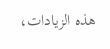هذه الزيادات،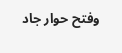وفتح حوار جاد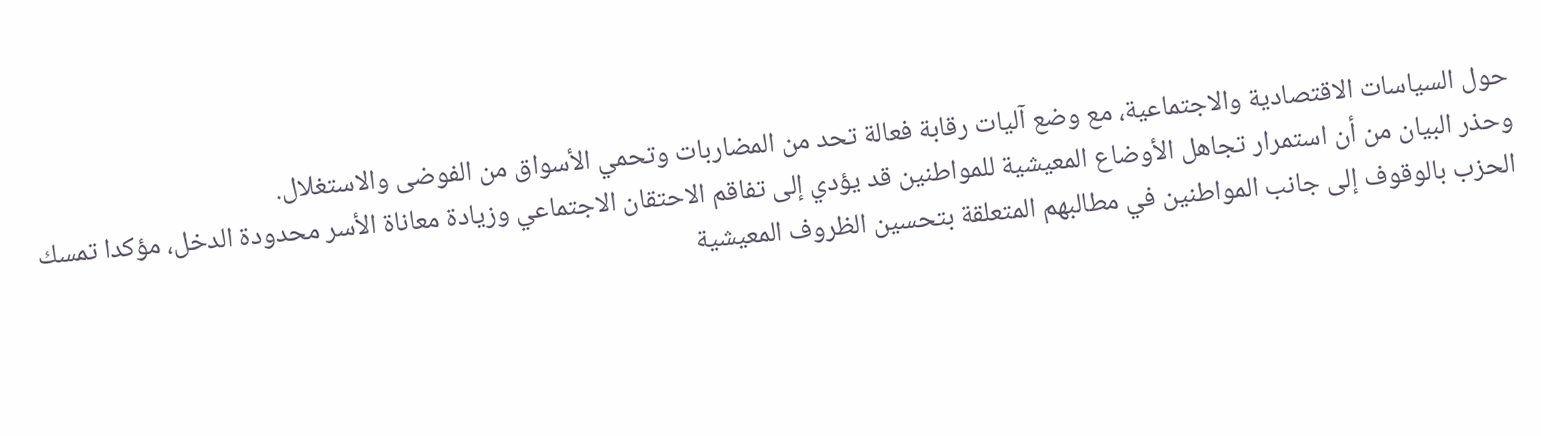حول السياسات الاقتصادية والاجتماعية، مع وضع آليات رقابة فعالة تحد من المضاربات وتحمي الأسواق من الفوضى والاستغلال.
وحذر البيان من أن استمرار تجاهل الأوضاع المعيشية للمواطنين قد يؤدي إلى تفاقم الاحتقان الاجتماعي وزيادة معاناة الأسر محدودة الدخل، مؤكدا تمسك الحزب بالوقوف إلى جانب المواطنين في مطالبهم المتعلقة بتحسين الظروف المعيشية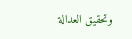وتحقيق العدالة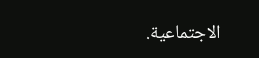الاجتماعية.